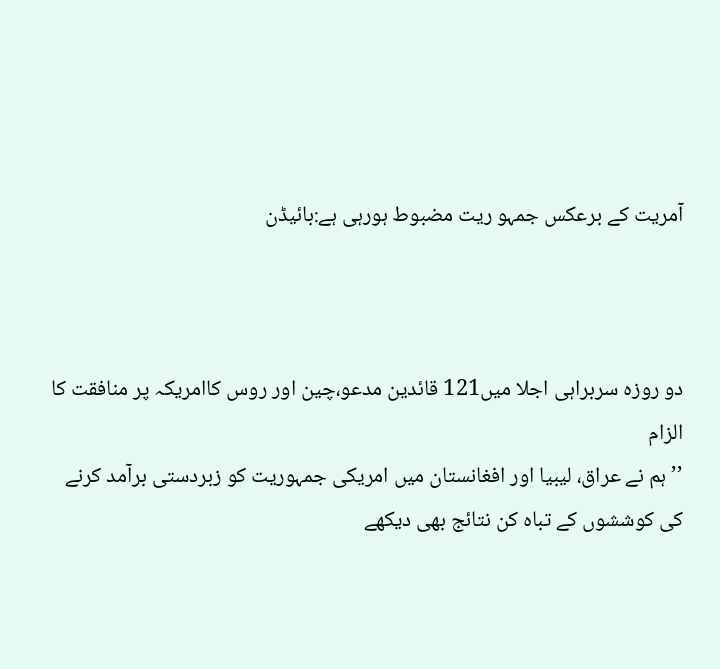آمریت کے برعکس جمہو ریت مضبوط ہورہی ہے:بائیڈن



دو روزہ سربراہی اجلا میں121 قائدین مدعو،چین اور روس کاامریکہ پر منافقت کا الزام
’’ہم نے عراق، لیبیا اور افغانستان میں امریکی جمہوریت کو زبردستی برآمد کرنے کی کوششوں کے تباہ کن نتائج بھی دیکھے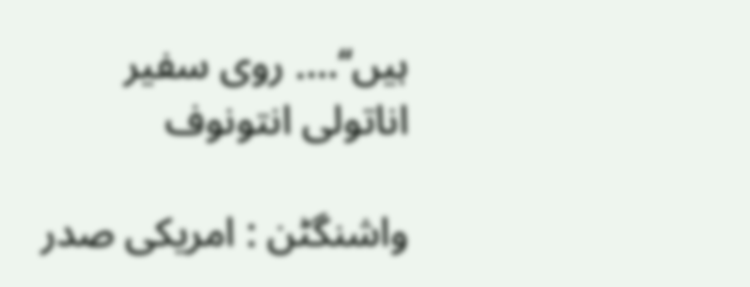ہیں‘‘…. روی سفیر اناتولی انتونوف

واشنگٹن : امریکی صدر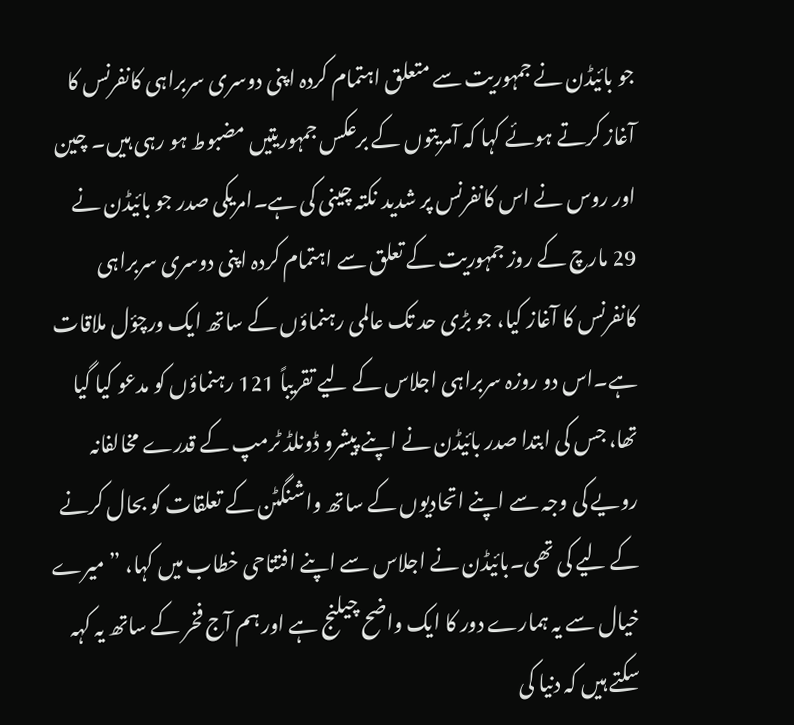جو بائیڈن نے جمہوریت سے متعلق اہتمام کردہ اپنی دوسری سربراہی کانفرنس کا آغاز کرتے ہوئے کہا کہ آمریتوں کے برعکس جمہوریتیں مضبوط ہو رہی ہیں۔ چین اور روس نے اس کانفرنس پر شدید نکتہ چینی کی ہے۔امریکی صدر جو بائیڈن نے 29 مارچ کے روز جمہوریت کے تعلق سے اہتمام کردہ اپنی دوسری سربراہی کانفرنس کا آغاز کیا، جو بڑی حد تک عالمی رہنماؤں کے ساتھ ایک ورچؤل ملاقات ہے۔اس دو روزہ سربراہی اجلاس کے لیے تقریباً 121 رہنماؤں کو مدعو کیا گیا تھا، جس کی ابتدا صدر بائیڈن نے اپنے پیشرو ڈونلڈ ٹرمپ کے قدرے مخالفانہ رویے کی وجہ سے اپنے اتحادیوں کے ساتھ واشنگٹن کے تعلقات کو بحال کرنے کے لیے کی تھی۔بائیڈن نے اجلاس سے اپنے افتتاحی خطاب میں کہا، ”میرے خیال سے یہ ہمارے دور کا ایک واضح چیلنج ہے اور ہم آج فخر کے ساتھ یہ کہہ سکتے ہیں کہ دنیا کی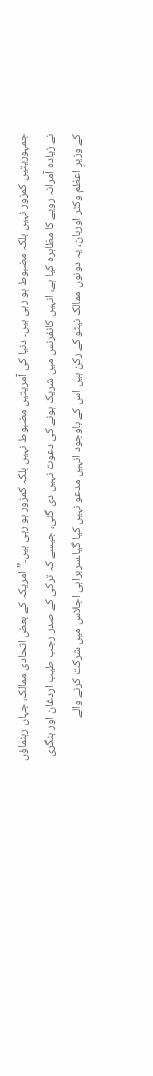جمہوریتیں کمزور نہیں بلکہ مضبوط ہو رہی ہیں۔ دنیا کی آمریتیں مضبوط نہیں بلکہ کمزور ہو رہی ہیں۔”امریکہ کے بعض اتحادی ممالک، جہاں رہنماؤں نے زیادہ آمرانہ رویے کا مظاہرہ کیا ہے، انہیں کانفرنس میں شریک ہونے کی دعوت نہیں دی گئی، جیسے کہ ترکی کے صدر رجب طیب اردغان اور ہنگری کے وزیرِ اعظم وکٹر اوربان، یہ دونوں ممالک نیٹو کے رکن ہیں اس کے باوجود انہیں مدعو نہیں کیا گیا۔سربراہی اجلاس میں شرکت کرنے والے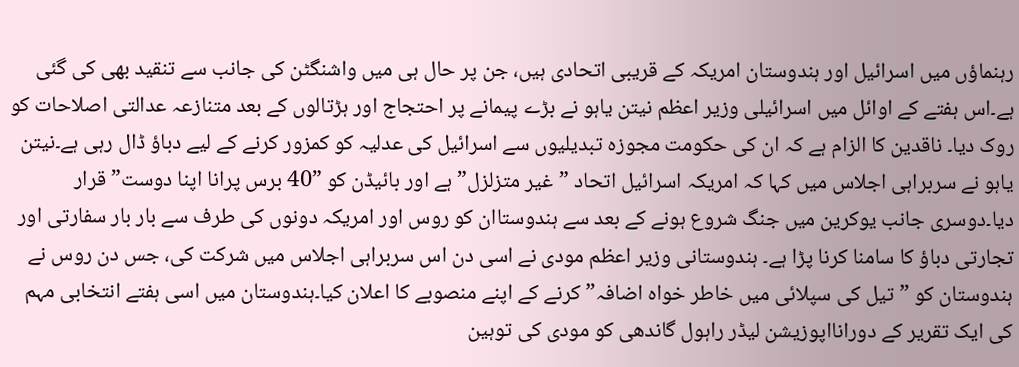رہنماؤں میں اسرائیل اور ہندوستان امریکہ کے قریبی اتحادی ہیں، جن پر حال ہی میں واشنگٹن کی جانب سے تنقید بھی کی گئی ہے۔اس ہفتے کے اوائل میں اسرائیلی وزیر اعظم نیتن یاہو نے بڑے پیمانے پر احتجاج اور ہڑتالوں کے بعد متنازعہ عدالتی اصلاحات کو روک دیا۔ ناقدین کا الزام ہے کہ ان کی حکومت مجوزہ تبدیلیوں سے اسرائیل کی عدلیہ کو کمزور کرنے کے لیے دباؤ ڈال رہی ہے۔نیتن یاہو نے سربراہی اجلاس میں کہا کہ امریکہ اسرائیل اتحاد ”غیر متزلزل” ہے اور بائیڈن کو ”40 برس پرانا اپنا دوست” قرار دیا۔دوسری جانب یوکرین میں جنگ شروع ہونے کے بعد سے ہندوستاان کو روس اور امریکہ دونوں کی طرف سے بار بار سفارتی اور تجارتی دباؤ کا سامنا کرنا پڑا ہے۔ ہندوستانی وزیر اعظم مودی نے اسی دن اس سربراہی اجلاس میں شرکت کی، جس دن روس نے ہندوستان کو ”تیل کی سپلائی میں خاطر خواہ اضافہ” کرنے کے اپنے منصوبے کا اعلان کیا۔ہندوستان میں اسی ہفتے انتخابی مہم کی ایک تقریر کے دورانااپوزیشن لیڈر راہول گاندھی کو مودی کی توہین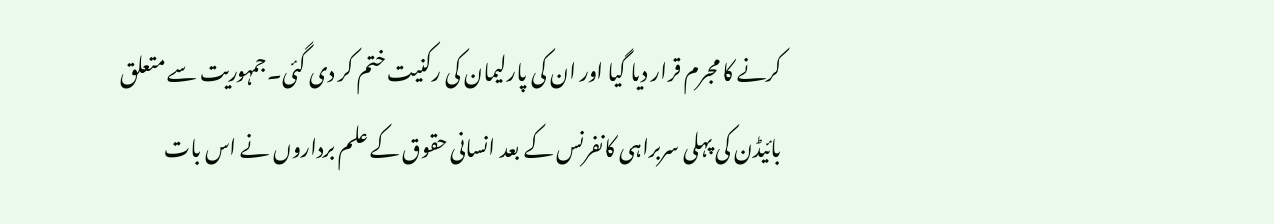کرنے کا مجرم قرار دیا گیا اور ان کی پارلیمان کی رکنیت ختم کر دی گئی۔جمہوریت سے متعلق بائیڈن کی پہلی سربراہی کانفرنس کے بعد انسانی حقوق کے علم برداروں نے اس بات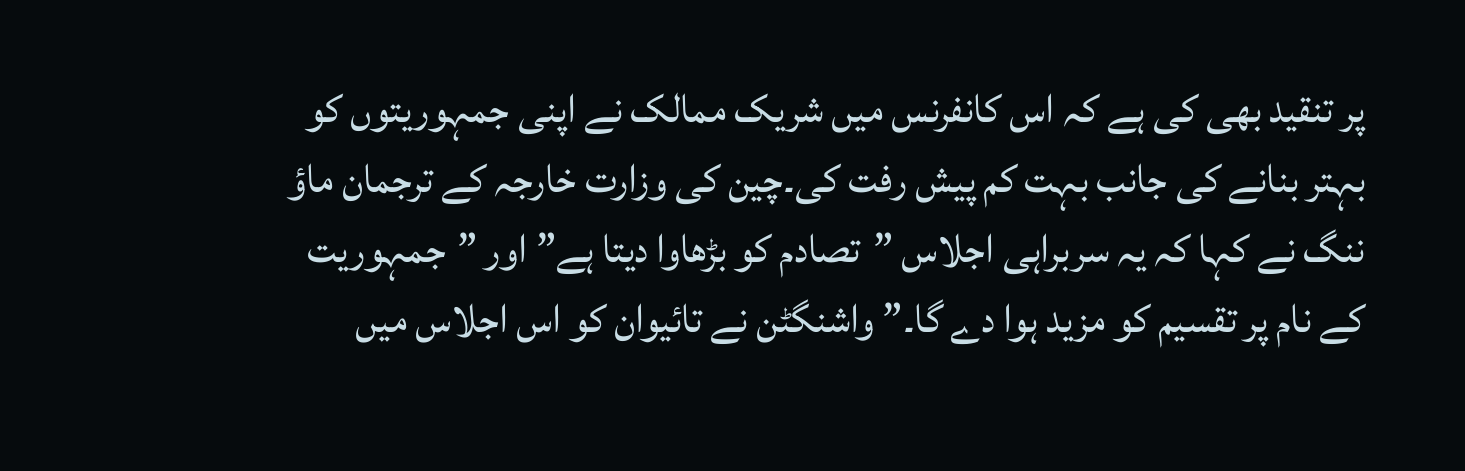پر تنقید بھی کی ہے کہ اس کانفرنس میں شریک ممالک نے اپنی جمہوریتوں کو بہتر بنانے کی جانب بہت کم پیش رفت کی۔چین کی وزارت خارجہ کے ترجمان ماؤ ننگ نے کہا کہ یہ سربراہی اجلاس ”تصادم کو بڑھاوا دیتا ہے” اور ”جمہوریت کے نام پر تقسیم کو مزید ہوا دے گا۔” واشنگٹن نے تائیوان کو اس اجلاس میں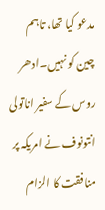مدعو کیا تھا، تاہم چین کو نہیں۔ادھر روس کے سفیر اناتولی انتونوف نے امریکہ پر منافقت کا الزام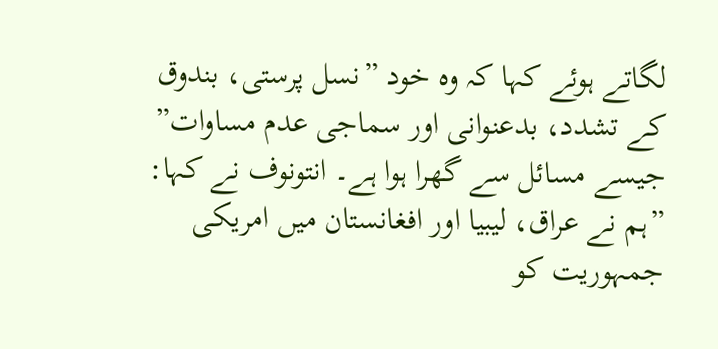لگاتے ہوئے کہا کہ وہ خود ”نسل پرستی، بندوق کے تشدد، بدعنوانی اور سماجی عدم مساوات” جیسے مسائل سے گھرا ہوا ہے۔ انتونوف نے کہا: ”ہم نے عراق، لیبیا اور افغانستان میں امریکی جمہوریت کو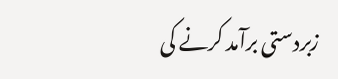زبردستی برآمد کرنے کی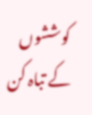کوششوں کے تباہ کن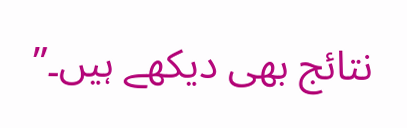نتائج بھی دیکھے ہیں۔”